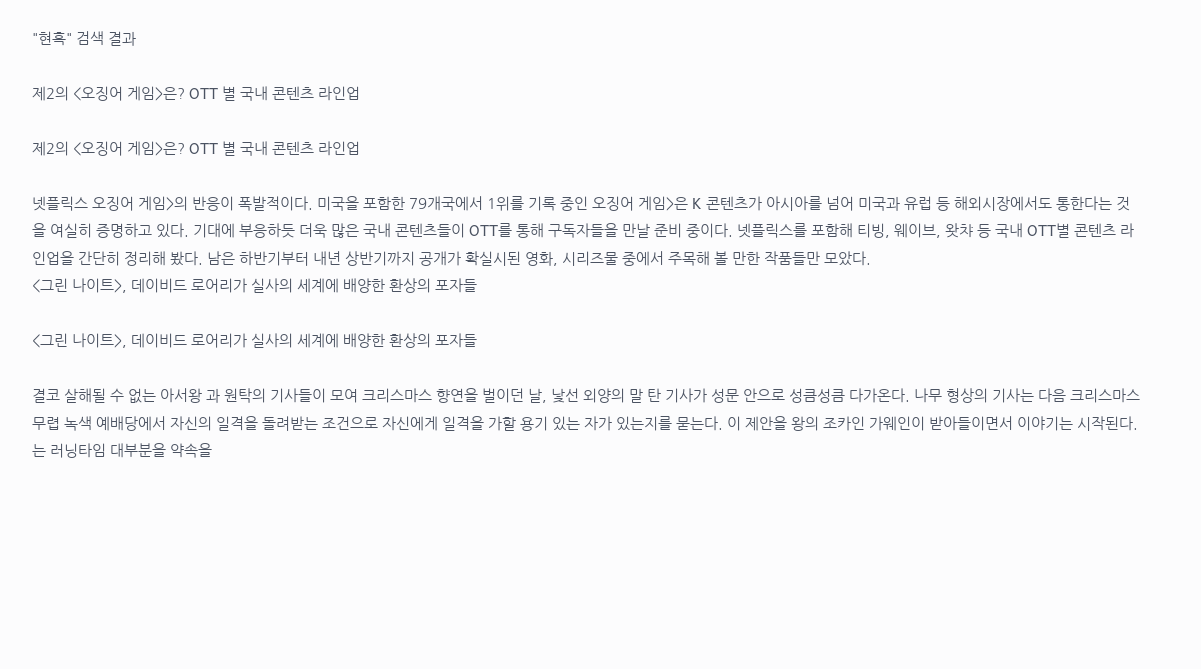"현혹" 검색 결과

제2의 <오징어 게임>은? OTT 별 국내 콘텐츠 라인업

제2의 <오징어 게임>은? OTT 별 국내 콘텐츠 라인업

넷플릭스 오징어 게임>의 반응이 폭발적이다. 미국을 포함한 79개국에서 1위를 기록 중인 오징어 게임>은 K 콘텐츠가 아시아를 넘어 미국과 유럽 등 해외시장에서도 통한다는 것을 여실히 증명하고 있다. 기대에 부응하듯 더욱 많은 국내 콘텐츠들이 OTT를 통해 구독자들을 만날 준비 중이다. 넷플릭스를 포함해 티빙, 웨이브, 왓챠 등 국내 OTT별 콘텐츠 라인업을 간단히 정리해 봤다. 남은 하반기부터 내년 상반기까지 공개가 확실시된 영화, 시리즈물 중에서 주목해 볼 만한 작품들만 모았다.
<그린 나이트>, 데이비드 로어리가 실사의 세계에 배양한 환상의 포자들

<그린 나이트>, 데이비드 로어리가 실사의 세계에 배양한 환상의 포자들

결코 살해될 수 없는 아서왕 과 원탁의 기사들이 모여 크리스마스 향연을 벌이던 날, 낯선 외양의 말 탄 기사가 성문 안으로 성큼성큼 다가온다. 나무 형상의 기사는 다음 크리스마스 무렵 녹색 예배당에서 자신의 일격을 돌려받는 조건으로 자신에게 일격을 가할 용기 있는 자가 있는지를 묻는다. 이 제안을 왕의 조카인 가웨인이 받아들이면서 이야기는 시작된다. 는 러닝타임 대부분을 약속을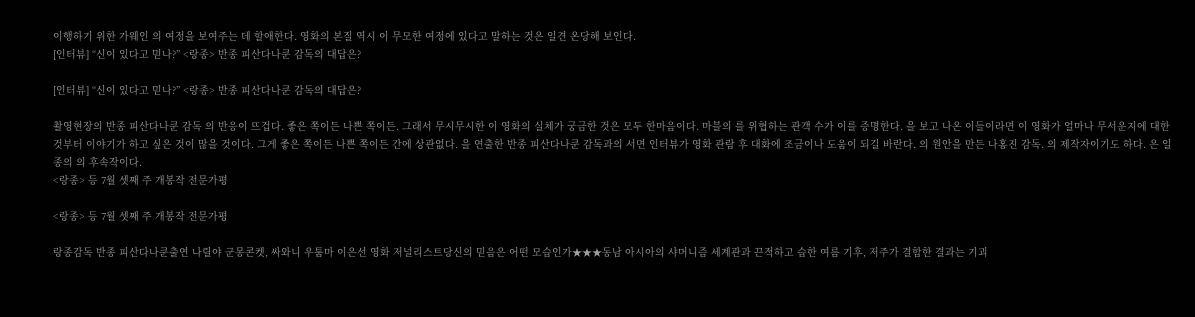이행하기 위한 가웨인 의 여정을 보여주는 데 할애한다. 영화의 본질 역시 이 무모한 여정에 있다고 말하는 것은 일견 온당해 보인다.
[인터뷰] “신이 있다고 믿나?” <랑종> 반종 피산다나쿤 감독의 대답은?

[인터뷰] “신이 있다고 믿나?” <랑종> 반종 피산다나쿤 감독의 대답은?

촬영현장의 반종 피산다나쿤 감독 의 반응이 뜨겁다. 좋은 쪽이든 나쁜 쪽이든. 그래서 무시무시한 이 영화의 실체가 궁금한 것은 모두 한마음이다. 마블의 를 위협하는 관객 수가 이를 증명한다. 을 보고 나온 이들이라면 이 영화가 얼마나 무서운지에 대한 것부터 이야기가 하고 싶은 것이 많을 것이다. 그게 좋은 쪽이든 나쁜 쪽이든 간에 상관없다. 을 연출한 반종 피산다나쿤 감독과의 서면 인터뷰가 영화 관람 후 대화에 조금이나 도움이 되길 바란다. 의 원안을 만든 나홍진 감독. 의 제작자이기도 하다. 은 일종의 의 후속작이다.
<랑종> 등 7월 셋째 주 개봉작 전문가평

<랑종> 등 7월 셋째 주 개봉작 전문가평

랑종감독 반종 피산다나쿤출연 나릴야 군몽콘켓, 싸와니 우툼마 이은선 영화 저널리스트당신의 믿음은 어떤 모습인가★★★동남 아시아의 샤머니즘 세계관과 끈적하고 습한 여름 기후, 저주가 결합한 결과는 기괴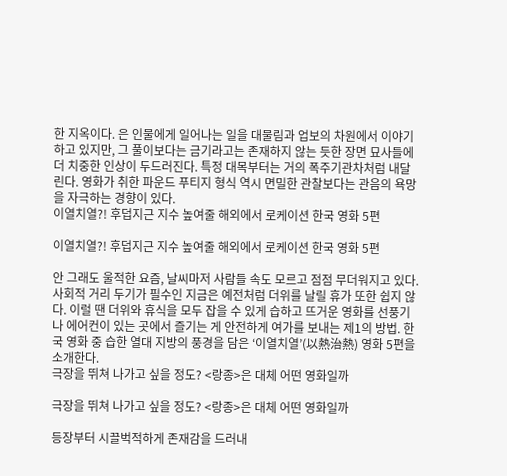한 지옥이다. 은 인물에게 일어나는 일을 대물림과 업보의 차원에서 이야기하고 있지만, 그 풀이보다는 금기라고는 존재하지 않는 듯한 장면 묘사들에 더 치중한 인상이 두드러진다. 특정 대목부터는 거의 폭주기관차처럼 내달린다. 영화가 취한 파운드 푸티지 형식 역시 면밀한 관찰보다는 관음의 욕망을 자극하는 경향이 있다.
이열치열?! 후덥지근 지수 높여줄 해외에서 로케이션 한국 영화 5편

이열치열?! 후덥지근 지수 높여줄 해외에서 로케이션 한국 영화 5편

안 그래도 울적한 요즘, 날씨마저 사람들 속도 모르고 점점 무더워지고 있다. 사회적 거리 두기가 필수인 지금은 예전처럼 더위를 날릴 휴가 또한 쉽지 않다. 이럴 땐 더위와 휴식을 모두 잡을 수 있게 습하고 뜨거운 영화를 선풍기나 에어컨이 있는 곳에서 즐기는 게 안전하게 여가를 보내는 제1의 방법. 한국 영화 중 습한 열대 지방의 풍경을 담은 ‘이열치열’(以熱治熱) 영화 5편을 소개한다.
극장을 뛰쳐 나가고 싶을 정도? <랑종>은 대체 어떤 영화일까

극장을 뛰쳐 나가고 싶을 정도? <랑종>은 대체 어떤 영화일까

등장부터 시끌벅적하게 존재감을 드러내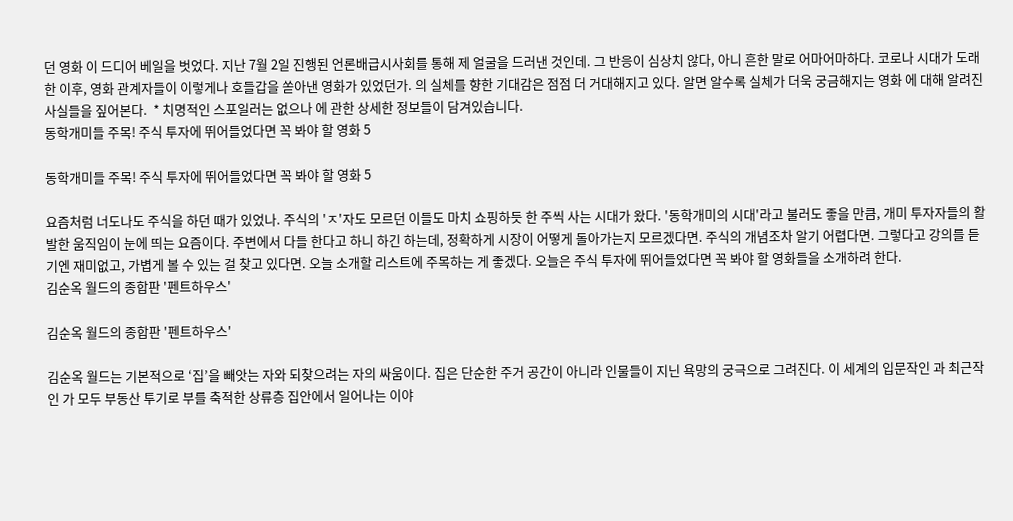던 영화 이 드디어 베일을 벗었다. 지난 7월 2일 진행된 언론배급시사회를 통해 제 얼굴을 드러낸 것인데. 그 반응이 심상치 않다, 아니 흔한 말로 어마어마하다. 코로나 시대가 도래한 이후, 영화 관계자들이 이렇게나 호들갑을 쏟아낸 영화가 있었던가. 의 실체를 향한 기대감은 점점 더 거대해지고 있다. 알면 알수록 실체가 더욱 궁금해지는 영화 에 대해 알려진 사실들을 짚어본다.  * 치명적인 스포일러는 없으나 에 관한 상세한 정보들이 담겨있습니다.
동학개미들 주목! 주식 투자에 뛰어들었다면 꼭 봐야 할 영화 5

동학개미들 주목! 주식 투자에 뛰어들었다면 꼭 봐야 할 영화 5

요즘처럼 너도나도 주식을 하던 때가 있었나. 주식의 'ㅈ'자도 모르던 이들도 마치 쇼핑하듯 한 주씩 사는 시대가 왔다. '동학개미의 시대'라고 불러도 좋을 만큼, 개미 투자자들의 활발한 움직임이 눈에 띄는 요즘이다. 주변에서 다들 한다고 하니 하긴 하는데, 정확하게 시장이 어떻게 돌아가는지 모르겠다면. 주식의 개념조차 알기 어렵다면. 그렇다고 강의를 듣기엔 재미없고, 가볍게 볼 수 있는 걸 찾고 있다면. 오늘 소개할 리스트에 주목하는 게 좋겠다. 오늘은 주식 투자에 뛰어들었다면 꼭 봐야 할 영화들을 소개하려 한다.
김순옥 월드의 종합판 '펜트하우스'

김순옥 월드의 종합판 '펜트하우스'

김순옥 월드는 기본적으로 ‘집’을 빼앗는 자와 되찾으려는 자의 싸움이다. 집은 단순한 주거 공간이 아니라 인물들이 지닌 욕망의 궁극으로 그려진다. 이 세계의 입문작인 과 최근작인 가 모두 부동산 투기로 부를 축적한 상류층 집안에서 일어나는 이야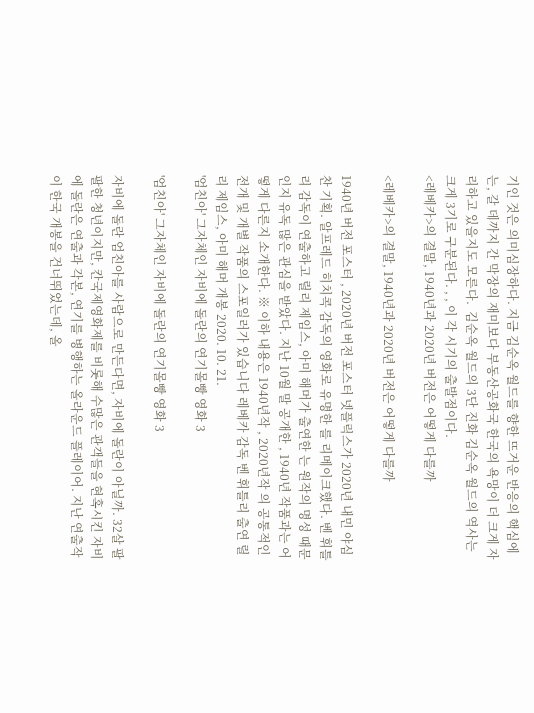기인 것은 의미심장하다. 지금 김순옥 월드를 향한 뜨거운 반응의 핵심에는, 갈 데까지 간 막장의 재미보다 부동산공화국 한국의 욕망이 더 크게 자리하고 있을지도 모른다.  김순옥 월드의 3단 진화 김순옥 월드의 역사는 크게 3기로 구분된다. , , 이 각 시기의 출발점이다.
<레베카>의 결말, 1940년과 2020년 버전은 어떻게 다를까

<레베카>의 결말, 1940년과 2020년 버전은 어떻게 다를까

1940년 버전 포스터 , 2020년 버전 포스터 넷플릭스가 2020년 내민 야심찬 기획. 알프레드 히치콕 감독의 영화로 유명한 를 리메이크했다. 벤 휘틀리 감독이 연출하고 릴리 제임스, 아미 해머가 출연한 는 원작의 명성 때문인지 유독 많은 관심을 받았다. 지난 10월 말 공개한 , 1940년 작품과는 어떻게 다른지 소개한다. ※ 이하 내용은 1940년작 , 2020년작 의 공통적인 전개 및 개별 작품의 스포일러가 있습니다 레베카 감독 벤 휘틀리 출연 릴리 제임스, 아미 해머 개봉 2020. 10. 21.
'엄친아' 그자체인 자비에 돌란의 연기몰빵 영화 3

'엄친아' 그자체인 자비에 돌란의 연기몰빵 영화 3

자비에 돌란 엄친아를 사람으로 만든다면, 자비에 돌란이 아닐까. 32살 팔팔한 청년이지만, 칸국제영화제를 비롯해 수많은 관객들을 현혹시킨 자비에 돌란은 연출과 각본, 연기를 병행하는 올라운드 플레이어. 지난 연출작 이 한국 개봉을 건너뛰었는데, 올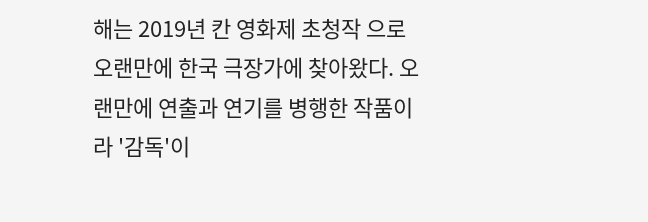해는 2019년 칸 영화제 초청작 으로 오랜만에 한국 극장가에 찾아왔다. 오랜만에 연출과 연기를 병행한 작품이라 '감독'이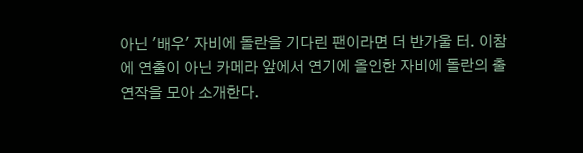아닌 '배우' 자비에 돌란을 기다린 팬이라면 더 반가울 터. 이참에 연출이 아닌 카메라 앞에서 연기에 올인한 자비에 돌란의 출연작을 모아 소개한다.